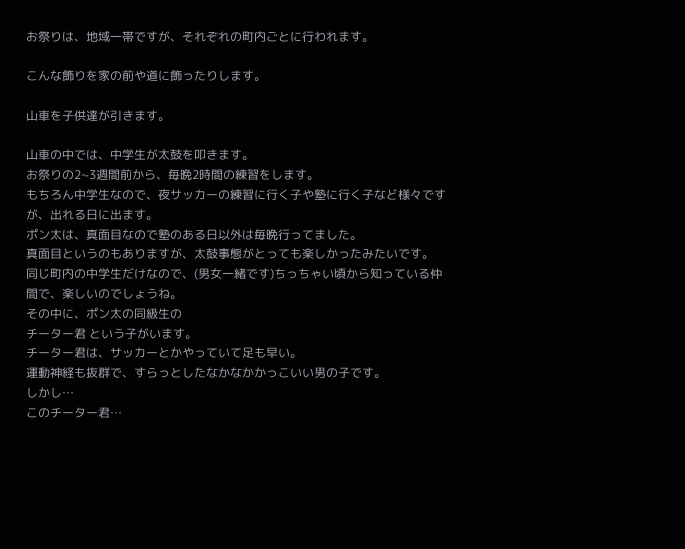お祭りは、地域一帯ですが、それぞれの町内ごとに行われます。

こんな飾りを家の前や道に飾ったりします。

山車を子供達が引きます。

山車の中では、中学生が太鼓を叩きます。
お祭りの2~3週間前から、毎晩2時間の練習をします。
もちろん中学生なので、夜サッカーの練習に行く子や塾に行く子など様々ですが、出れる日に出ます。
ポン太は、真面目なので塾のある日以外は毎晩行ってました。
真面目というのもありますが、太鼓事態がとっても楽しかったみたいです。
同じ町内の中学生だけなので、(男女一緒です)ちっちゃい頃から知っている仲間で、楽しいのでしょうね。
その中に、ポン太の同級生の
チーター君 という子がいます。
チーター君は、サッカーとかやっていて足も早い。
運動神経も抜群で、すらっとしたなかなかかっこいい男の子です。
しかし…
このチーター君…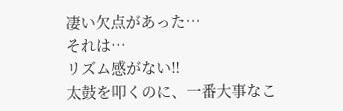凄い欠点があった…
それは…
リズム感がない‼
太鼓を叩くのに、一番大事なこ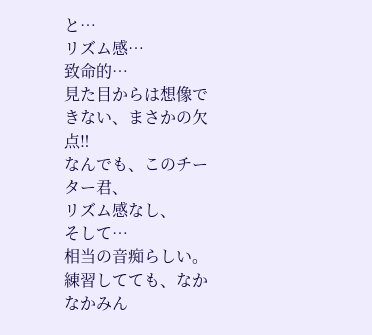と…
リズム感…
致命的…
見た目からは想像できない、まさかの欠点‼
なんでも、このチーター君、
リズム感なし、
そして…
相当の音痴らしい。
練習してても、なかなかみん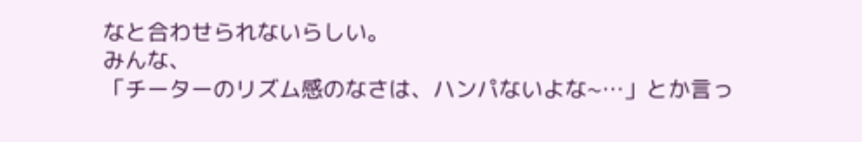なと合わせられないらしい。
みんな、
「チーターのリズム感のなさは、ハンパないよな~…」とか言っ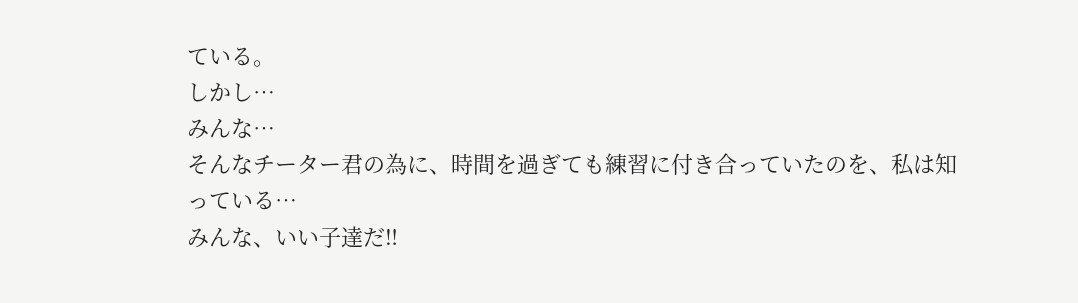ている。
しかし…
みんな…
そんなチーター君の為に、時間を過ぎても練習に付き合っていたのを、私は知っている…
みんな、いい子達だ‼